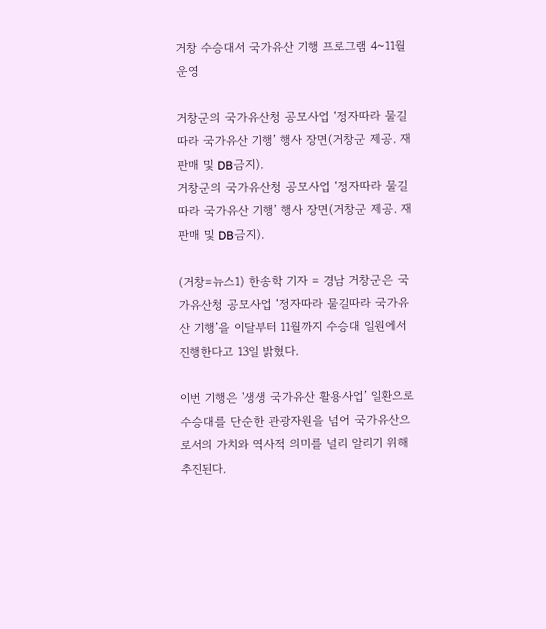거창 수승대서 국가유산 기행 프로그램 4~11월 운영

거창군의 국가유산청 공모사업 ‘정자따라 물길따라 국가유산 기행’ 행사 장면(거창군 제공. 재판매 및 DB금지).
거창군의 국가유산청 공모사업 ‘정자따라 물길따라 국가유산 기행’ 행사 장면(거창군 제공. 재판매 및 DB금지).

(거창=뉴스1) 한송학 기자 = 경남 거창군은 국가유산청 공모사업 ‘정자따라 물길따라 국가유산 기행’을 이달부터 11월까지 수승대 일원에서 진행한다고 13일 밝혔다.

이번 기행은 '생생 국가유산 활용사업’ 일환으로 수승대를 단순한 관광자원을 넘어 국가유산으로서의 가치와 역사적 의미를 널리 알리기 위해 추진된다.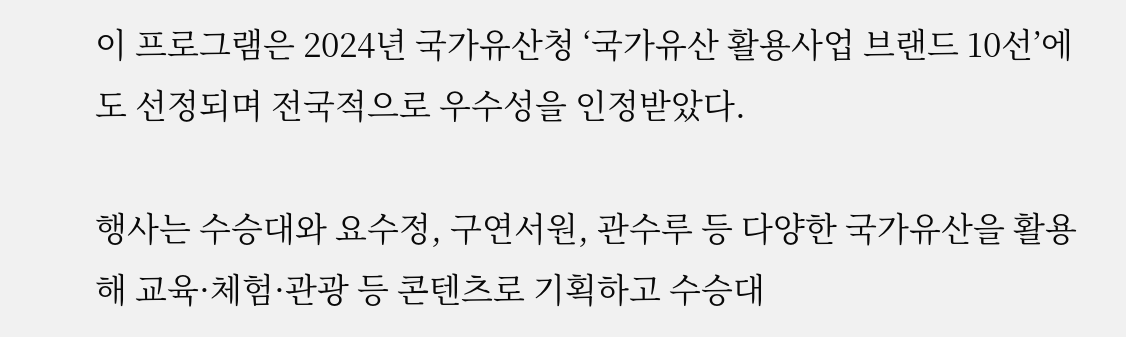이 프로그램은 2024년 국가유산청 ‘국가유산 활용사업 브랜드 10선’에도 선정되며 전국적으로 우수성을 인정받았다.

행사는 수승대와 요수정, 구연서원, 관수루 등 다양한 국가유산을 활용해 교육·체험·관광 등 콘텐츠로 기획하고 수승대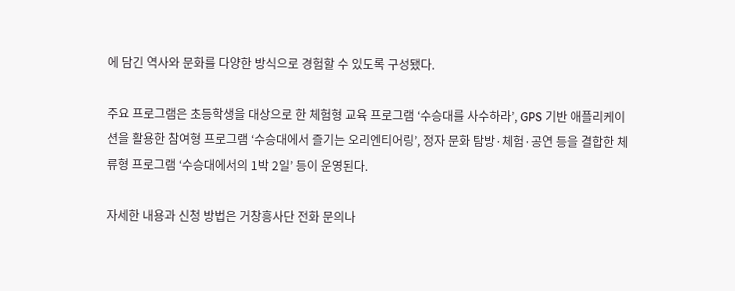에 담긴 역사와 문화를 다양한 방식으로 경험할 수 있도록 구성됐다.

주요 프로그램은 초등학생을 대상으로 한 체험형 교육 프로그램 ‘수승대를 사수하라’, GPS 기반 애플리케이션을 활용한 참여형 프로그램 ‘수승대에서 즐기는 오리엔티어링’, 정자 문화 탐방·체험·공연 등을 결합한 체류형 프로그램 ‘수승대에서의 1박 2일’ 등이 운영된다.

자세한 내용과 신청 방법은 거창흥사단 전화 문의나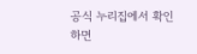공식 누리집에서 확인하면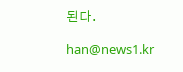된다.

han@news1.kr